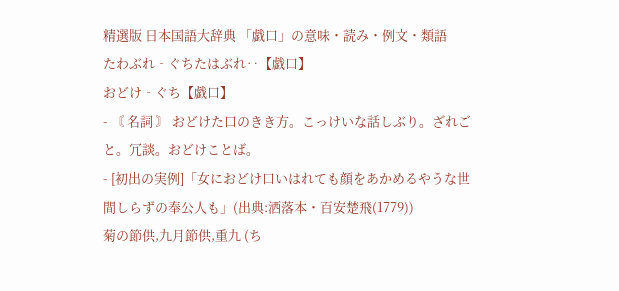精選版 日本国語大辞典 「戯口」の意味・読み・例文・類語
たわぶれ‐ぐちたはぶれ‥【戯口】
おどけ‐ぐち【戯口】
- 〘 名詞 〙 おどけた口のきき方。こっけいな話しぶり。ざれごと。冗談。おどけことば。
- [初出の実例]「女におどけ口いはれても顔をあかめるやうな世間しらずの奉公人も」(出典:洒落本・百安楚飛(1779))
菊の節供,九月節供,重九 (ち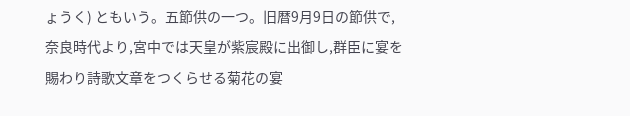ょうく) ともいう。五節供の一つ。旧暦9月9日の節供で,奈良時代より,宮中では天皇が紫宸殿に出御し,群臣に宴を賜わり詩歌文章をつくらせる菊花の宴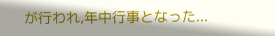が行われ,年中行事となった...